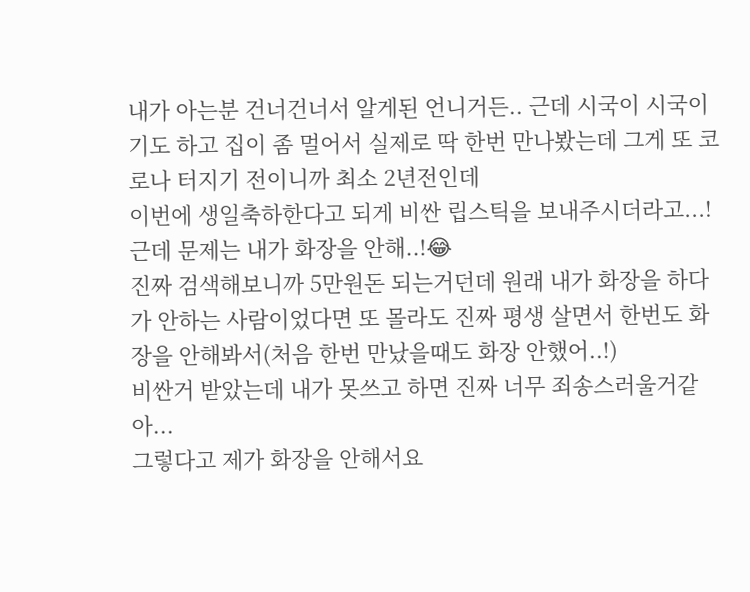내가 아는분 건너건너서 알게된 언니거든.. 근데 시국이 시국이기도 하고 집이 좀 멀어서 실제로 딱 한번 만나봤는데 그게 또 코로나 터지기 전이니까 최소 2년전인데
이번에 생일축하한다고 되게 비싼 립스틱을 보내주시더라고...!
근데 문제는 내가 화장을 안해..!😂
진짜 검색해보니까 5만원돈 되는거던데 원래 내가 화장을 하다가 안하는 사람이었다면 또 몰라도 진짜 평생 살면서 한번도 화장을 안해봐서(처음 한번 만났을때도 화장 안했어..!)
비싼거 받았는데 내가 못쓰고 하면 진짜 너무 죄송스러울거같아...
그렇다고 제가 화장을 안해서요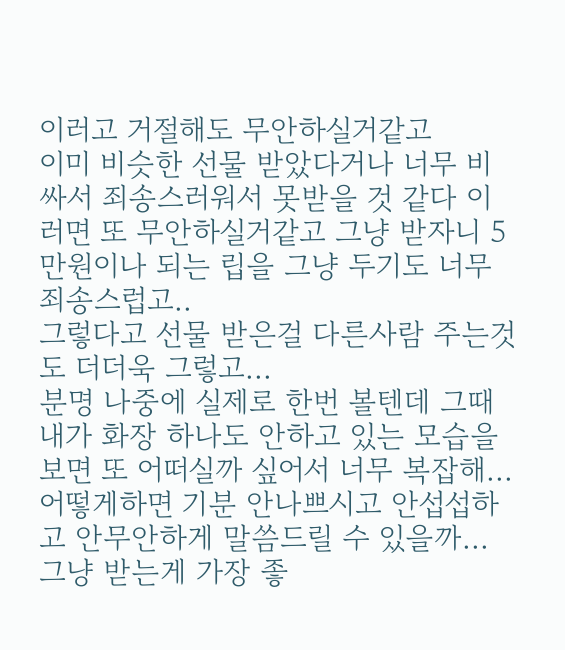이러고 거절해도 무안하실거같고
이미 비슷한 선물 받았다거나 너무 비싸서 죄송스러워서 못받을 것 같다 이러면 또 무안하실거같고 그냥 받자니 5만원이나 되는 립을 그냥 두기도 너무 죄송스럽고..
그렇다고 선물 받은걸 다른사람 주는것도 더더욱 그렇고...
분명 나중에 실제로 한번 볼텐데 그때 내가 화장 하나도 안하고 있는 모습을 보면 또 어떠실까 싶어서 너무 복잡해...
어떻게하면 기분 안나쁘시고 안섭섭하고 안무안하게 말씀드릴 수 있을까... 그냥 받는게 가장 좋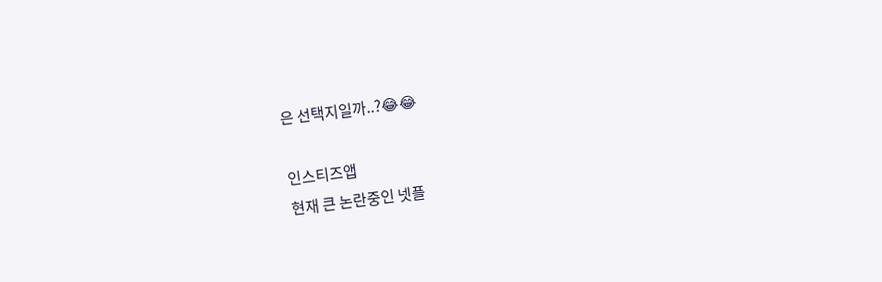은 선택지일까..?😂😂

인스티즈앱
현재 큰 논란중인 넷플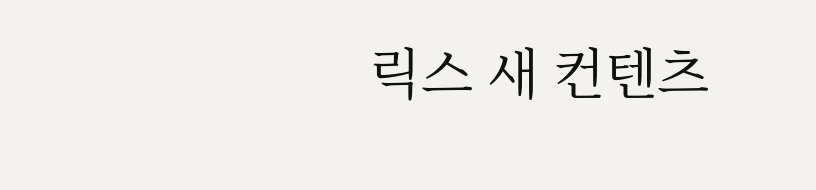릭스 새 컨텐츠